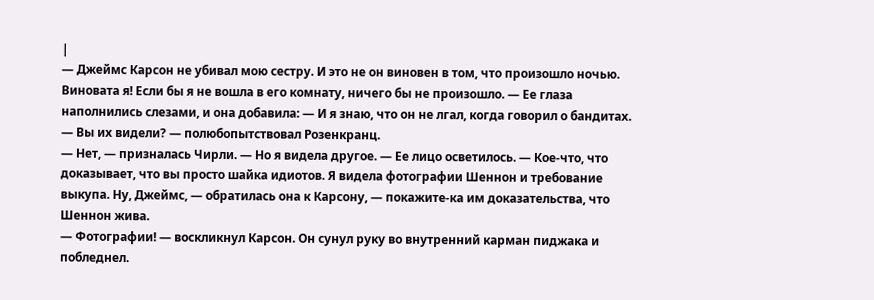|
— Джеймс Карсон не убивал мою сестру. И это не он виновен в том, что произошло ночью. Виновата я! Если бы я не вошла в его комнату, ничего бы не произошло. — Ее глаза наполнились слезами, и она добавила: — И я знаю, что он не лгал, когда говорил о бандитах.
— Вы их видели? — полюбопытствовал Розенкранц.
— Нет, — призналась Чирли. — Но я видела другое. — Ее лицо осветилось. — Кое-что, что доказывает, что вы просто шайка идиотов. Я видела фотографии Шеннон и требование выкупа. Ну, Джеймс, — обратилась она к Карсону, — покажите-ка им доказательства, что Шеннон жива.
— Фотографии! — воскликнул Карсон. Он сунул руку во внутренний карман пиджака и побледнел.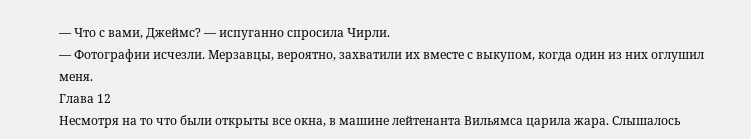— Что с вами, Джеймс? — испуганно спросила Чирли.
— Фотографии исчезли. Мерзавцы, вероятно, захватили их вместе с выкупом, когда один из них оглушил меня.
Глава 12
Несмотря на то что были открыты все окна, в машине лейтенанта Вильямса царила жара. Слышалось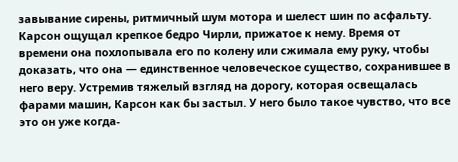завывание сирены, ритмичный шум мотора и шелест шин по асфальту. Карсон ощущал крепкое бедро Чирли, прижатое к нему. Время от времени она похлопывала его по колену или сжимала ему руку, чтобы доказать, что она — единственное человеческое существо, сохранившее в него веру. Устремив тяжелый взгляд на дорогу, которая освещалась фарами машин, Карсон как бы застыл. У него было такое чувство, что все это он уже когда-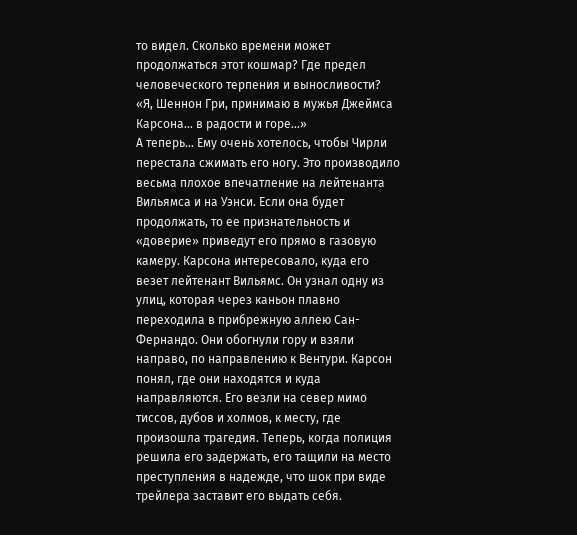то видел. Сколько времени может продолжаться этот кошмар? Где предел человеческого терпения и выносливости?
«Я, Шеннон Гри, принимаю в мужья Джеймса Карсона… в радости и горе…»
А теперь… Ему очень хотелось, чтобы Чирли перестала сжимать его ногу. Это производило весьма плохое впечатление на лейтенанта Вильямса и на Уэнси. Если она будет продолжать, то ее признательность и «доверие» приведут его прямо в газовую камеру. Карсона интересовало, куда его везет лейтенант Вильямс. Он узнал одну из улиц, которая через каньон плавно переходила в прибрежную аллею Сан-Фернандо. Они обогнули гору и взяли направо, по направлению к Вентури. Карсон понял, где они находятся и куда направляются. Его везли на север мимо тиссов, дубов и холмов, к месту, где произошла трагедия. Теперь, когда полиция решила его задержать, его тащили на место преступления в надежде, что шок при виде трейлера заставит его выдать себя.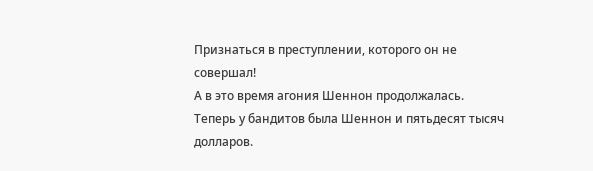Признаться в преступлении, которого он не совершал!
А в это время агония Шеннон продолжалась. Теперь у бандитов была Шеннон и пятьдесят тысяч долларов.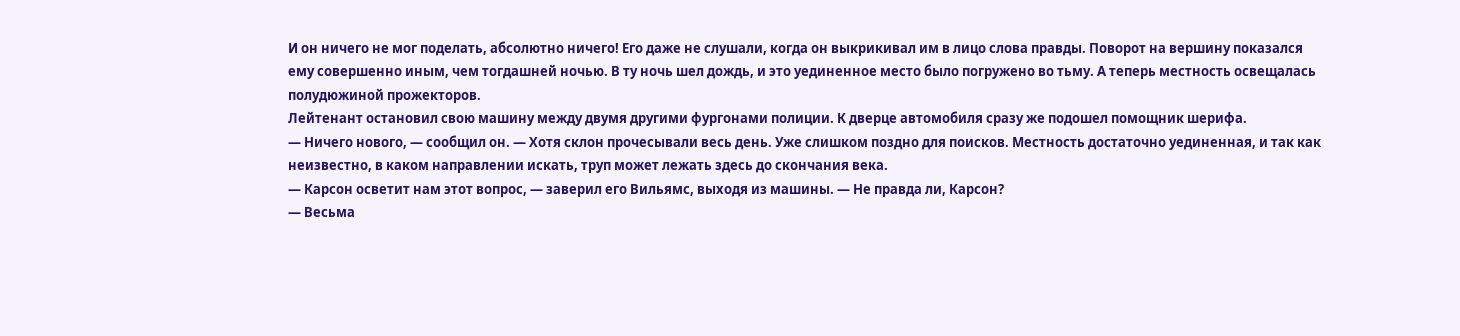И он ничего не мог поделать, абсолютно ничего! Его даже не слушали, когда он выкрикивал им в лицо слова правды. Поворот на вершину показался ему совершенно иным, чем тогдашней ночью. В ту ночь шел дождь, и это уединенное место было погружено во тьму. А теперь местность освещалась полудюжиной прожекторов.
Лейтенант остановил свою машину между двумя другими фургонами полиции. К дверце автомобиля сразу же подошел помощник шерифа.
— Ничего нового, — сообщил он. — Хотя склон прочесывали весь день. Уже слишком поздно для поисков. Местность достаточно уединенная, и так как неизвестно, в каком направлении искать, труп может лежать здесь до скончания века.
— Карсон осветит нам этот вопрос, — заверил его Вильямс, выходя из машины. — Не правда ли, Карсон?
— Весьма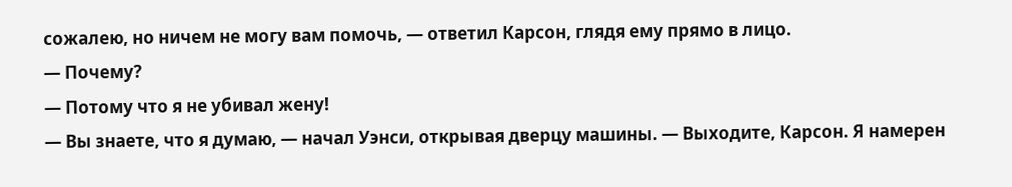сожалею, но ничем не могу вам помочь, — ответил Карсон, глядя ему прямо в лицо.
— Почему?
— Потому что я не убивал жену!
— Вы знаете, что я думаю, — начал Уэнси, открывая дверцу машины. — Выходите, Карсон. Я намерен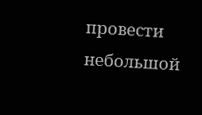провести небольшой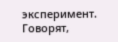эксперимент. Говорят,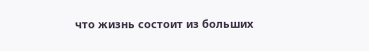что жизнь состоит из больших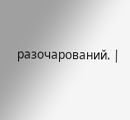разочарований. |